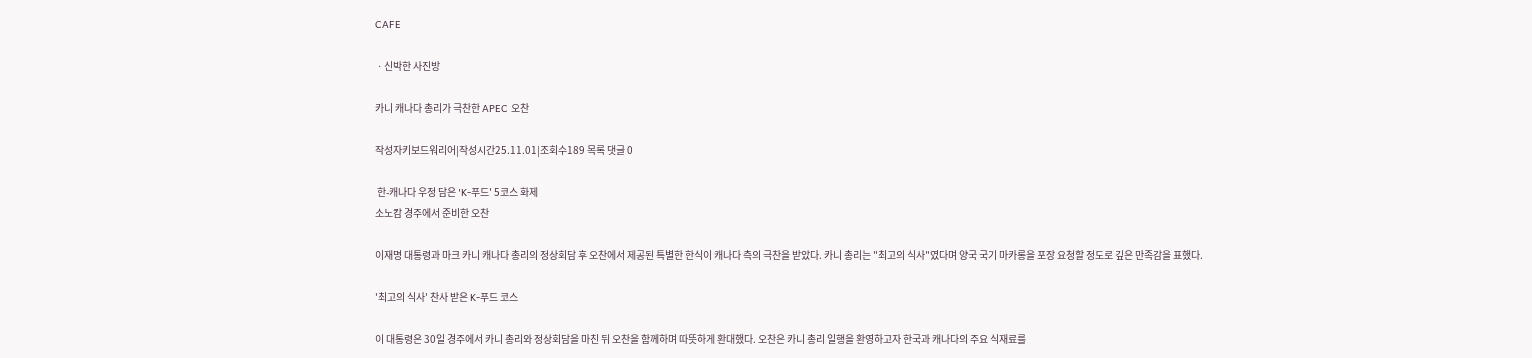CAFE

ㆍ신박한 사진방

카니 캐나다 총리가 극찬한 APEC 오찬

작성자키보드워리어|작성시간25.11.01|조회수189 목록 댓글 0

 한-캐나다 우정 담은 'K-푸드' 5코스 화제
소노캄 경주에서 준비한 오찬

이재명 대통령과 마크 카니 캐나다 총리의 정상회담 후 오찬에서 제공된 특별한 한식이 캐나다 측의 극찬을 받았다. 카니 총리는 "최고의 식사"였다며 양국 국기 마카롱을 포장 요청할 정도로 깊은 만족감을 표했다.

'최고의 식사' 찬사 받은 K-푸드 코스

이 대통령은 30일 경주에서 카니 총리와 정상회담을 마친 뒤 오찬을 함께하며 따뜻하게 환대했다. 오찬은 카니 총리 일행을 환영하고자 한국과 캐나다의 주요 식재료를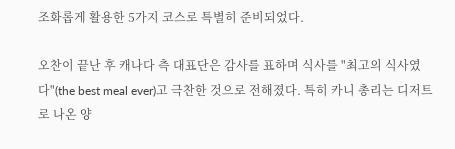조화롭게 활용한 5가지 코스로 특별히 준비되었다.

오찬이 끝난 후 캐나다 측 대표단은 감사를 표하며 식사를 "최고의 식사였다"(the best meal ever)고 극찬한 것으로 전해졌다. 특히 카니 총리는 디저트로 나온 양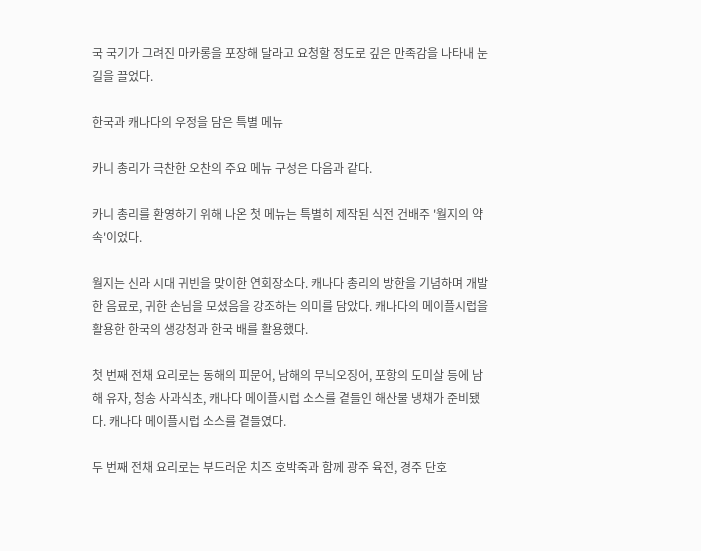국 국기가 그려진 마카롱을 포장해 달라고 요청할 정도로 깊은 만족감을 나타내 눈길을 끌었다.

한국과 캐나다의 우정을 담은 특별 메뉴

카니 총리가 극찬한 오찬의 주요 메뉴 구성은 다음과 같다.

카니 총리를 환영하기 위해 나온 첫 메뉴는 특별히 제작된 식전 건배주 '월지의 약속'이었다.

월지는 신라 시대 귀빈을 맞이한 연회장소다. 캐나다 총리의 방한을 기념하며 개발한 음료로, 귀한 손님을 모셨음을 강조하는 의미를 담았다. 캐나다의 메이플시럽을 활용한 한국의 생강청과 한국 배를 활용했다.

첫 번째 전채 요리로는 동해의 피문어, 남해의 무늬오징어, 포항의 도미살 등에 남해 유자, 청송 사과식초, 캐나다 메이플시럽 소스를 곁들인 해산물 냉채가 준비됐다. 캐나다 메이플시럽 소스를 곁들였다.

두 번째 전채 요리로는 부드러운 치즈 호박죽과 함께 광주 육전, 경주 단호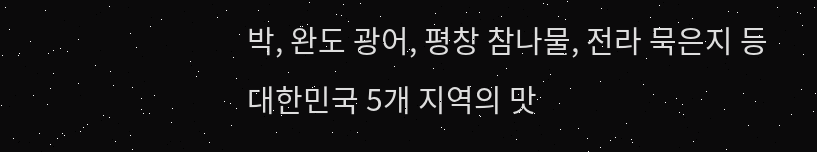박, 완도 광어, 평창 참나물, 전라 묵은지 등 대한민국 5개 지역의 맛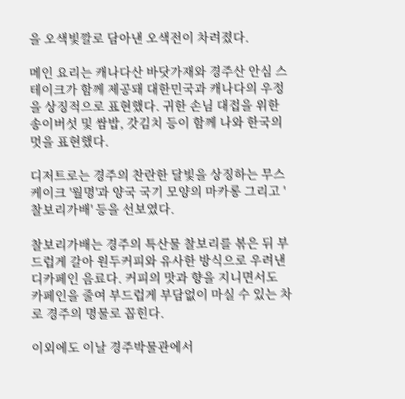을 오색빛깔로 담아낸 오색전이 차려졌다.

메인 요리는 캐나다산 바닷가재와 경주산 안심 스테이크가 함께 제공돼 대한민국과 캐나다의 우정을 상징적으로 표현했다. 귀한 손님 대접을 위한 송이버섯 및 쌈밥, 갓김치 등이 함께 나와 한국의 멋을 표현했다.

디저트로는 경주의 찬란한 달빛을 상징하는 무스 케이크 '월명'과 양국 국기 모양의 마카롱 그리고 '찰보리가배' 등을 선보였다.

찰보리가배는 경주의 특산물 찰보리를 볶은 뒤 부드럽게 갈아 원두커피와 유사한 방식으로 우려낸 디카페인 음료다. 커피의 맛과 향을 지니면서도 카페인을 줄여 부드럽게 부담없이 마실 수 있는 차로 경주의 명물로 꼽힌다.

이외에도 이날 경주박물관에서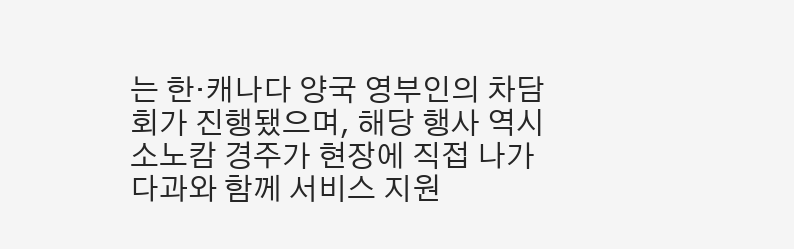는 한·캐나다 양국 영부인의 차담회가 진행됐으며, 해당 행사 역시 소노캄 경주가 현장에 직접 나가 다과와 함께 서비스 지원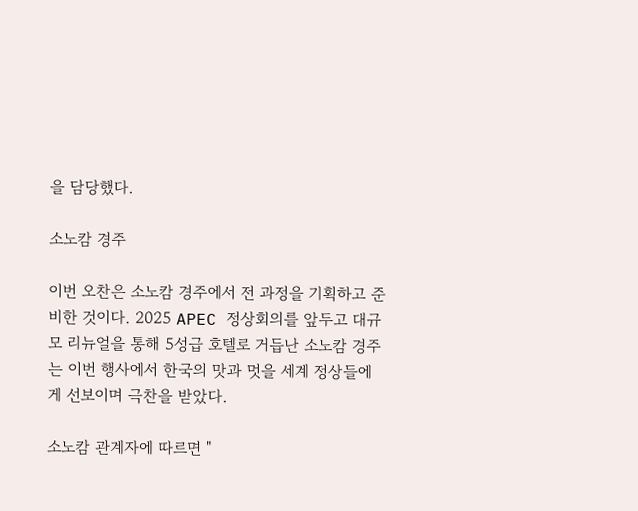을 담당했다.

소노캄 경주

이번 오찬은 소노캄 경주에서 전 과정을 기획하고 준비한 것이다. 2025 APEC 정상회의를 앞두고 대규모 리뉴얼을 통해 5성급 호텔로 거듭난 소노캄 경주는 이번 행사에서 한국의 맛과 멋을 세계 정상들에게 선보이며 극찬을 받았다.

소노캄 관계자에 따르면 "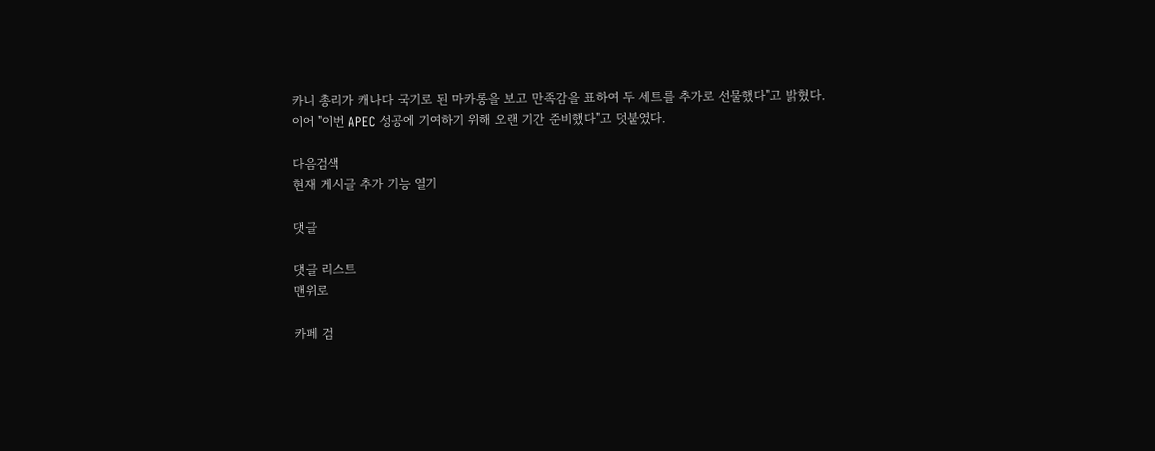카니 총리가 캐나다 국기로 된 마카롱을 보고 만족감을 표하여 두 세트를 추가로 선물했다"고 밝혔다. 이어 "이번 APEC 성공에 기여하기 위해 오랜 기간 준비했다"고 덧붙였다.

다음검색
현재 게시글 추가 기능 열기

댓글

댓글 리스트
맨위로

카페 검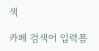색

카페 검색어 입력폼